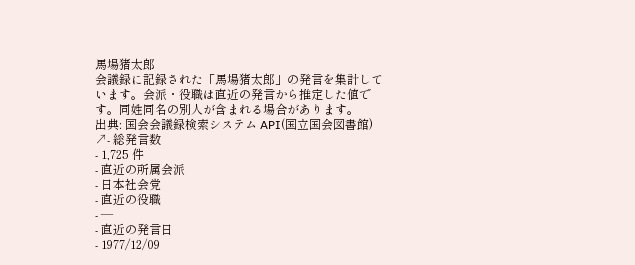馬場猪太郎
会議録に記録された「馬場猪太郎」の発言を集計しています。会派・役職は直近の発言から推定した値です。同姓同名の別人が含まれる場合があります。
出典: 国会会議録検索システム API(国立国会図書館) ↗- 総発言数
- 1,725 件
- 直近の所属会派
- 日本社会党
- 直近の役職
- —
- 直近の発言日
- 1977/12/09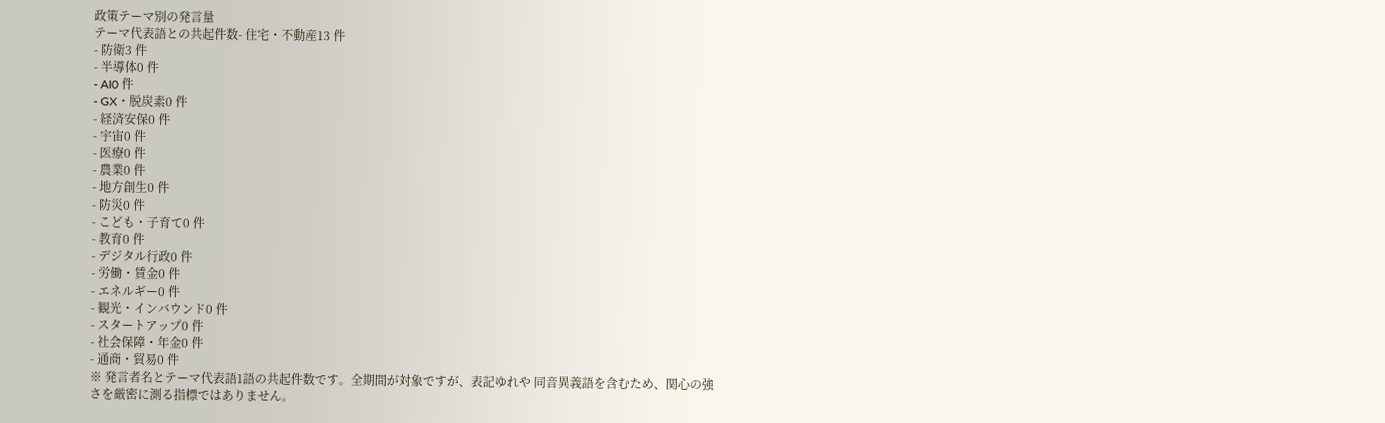政策テーマ別の発言量
テーマ代表語との共起件数- 住宅・不動産13 件
- 防衛3 件
- 半導体0 件
- AI0 件
- GX・脱炭素0 件
- 経済安保0 件
- 宇宙0 件
- 医療0 件
- 農業0 件
- 地方創生0 件
- 防災0 件
- こども・子育て0 件
- 教育0 件
- デジタル行政0 件
- 労働・賃金0 件
- エネルギー0 件
- 観光・インバウンド0 件
- スタートアップ0 件
- 社会保障・年金0 件
- 通商・貿易0 件
※ 発言者名とテーマ代表語1語の共起件数です。全期間が対象ですが、表記ゆれや 同音異義語を含むため、関心の強さを厳密に測る指標ではありません。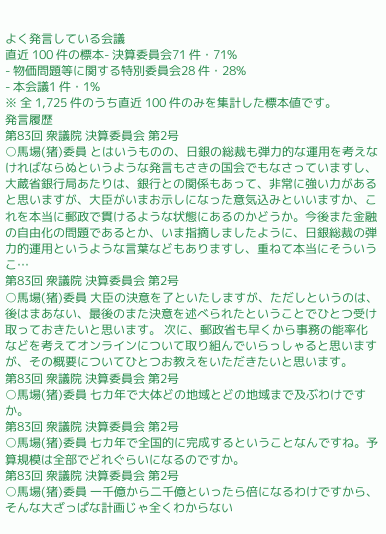よく発言している会議
直近 100 件の標本- 決算委員会71 件・71%
- 物価問題等に関する特別委員会28 件・28%
- 本会議1 件・1%
※ 全 1,725 件のうち直近 100 件のみを集計した標本値です。
発言履歴
第83回 衆議院 決算委員会 第2号
○馬場(猪)委員 とはいうものの、日銀の総裁も弾力的な運用を考えなければならぬというような発言もさきの国会でもなさっていますし、大蔵省銀行局あたりは、銀行との関係もあって、非常に強い力があると思いますが、大臣がいまお示しになった意気込みといいますか、これを本当に郵政で貫けるような状態にあるのかどうか。今後また金融の自由化の問題であるとか、いま指摘しましたように、日銀総裁の弾力的運用というような言葉などもありますし、重ねて本当にそういうこ…
第83回 衆議院 決算委員会 第2号
○馬場(猪)委員 大臣の決意を了といたしますが、ただしというのは、後はまあない、最後のまた決意を述べられたということでひとつ受け取っておきたいと思います。 次に、郵政省も早くから事務の能率化などを考えてオンラインについて取り組んでいらっしゃると思いますが、その概要についてひとつお教えをいただきたいと思います。
第83回 衆議院 決算委員会 第2号
○馬場(猪)委員 七カ年で大体どの地域とどの地域まで及ぶわけですか。
第83回 衆議院 決算委員会 第2号
○馬場(猪)委員 七カ年で全国的に完成するということなんですね。予算規模は全部でどれぐらいになるのですか。
第83回 衆議院 決算委員会 第2号
○馬場(猪)委員 一千億から二千億といったら倍になるわけですから、そんな大ざっぱな計画じゃ全くわからない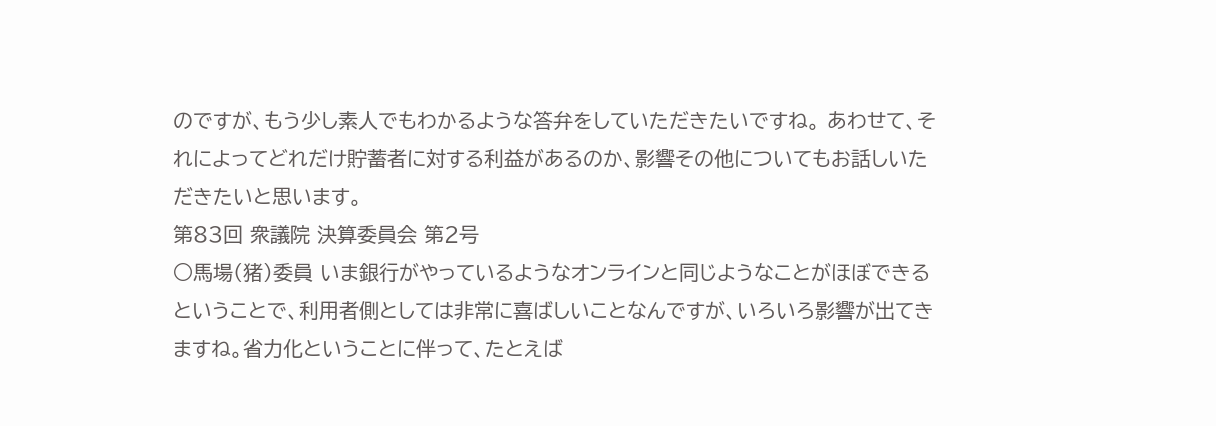のですが、もう少し素人でもわかるような答弁をしていただきたいですね。 あわせて、それによってどれだけ貯蓄者に対する利益があるのか、影響その他についてもお話しいただきたいと思います。
第83回 衆議院 決算委員会 第2号
○馬場(猪)委員 いま銀行がやっているようなオンラインと同じようなことがほぼできるということで、利用者側としては非常に喜ばしいことなんですが、いろいろ影響が出てきますね。省力化ということに伴って、たとえば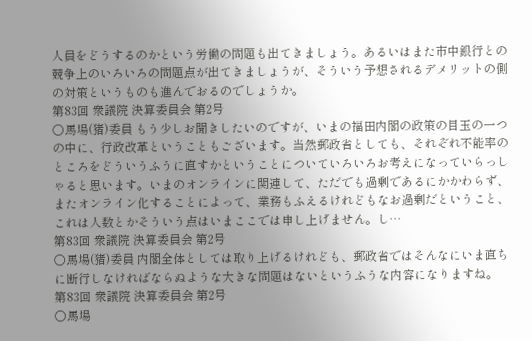人員をどうするのかという労働の問題も出てきましょう。あるいはまた市中銀行との競争上のいろいろの問題点が出てきましょうが、そういう予想されるデメリットの側の対策というものも進んでおるのでしょうか。
第83回 衆議院 決算委員会 第2号
○馬場(猪)委員 もう少しお聞きしたいのですが、いまの福田内閣の政策の目玉の一つの中に、行政改革ということもございます。当然郵政省としても、それぞれ不能率のところをどういうふうに直すかということについていろいろお考えになっていらっしゃると思います。いまのオンラインに関連して、ただでも過剰であるにかかわらず、またオンライン化することによって、業務もふえるけれどもなお過剰だということ、これは人数とかそういう点はいまここでは申し上げません。し…
第83回 衆議院 決算委員会 第2号
○馬場(猪)委員 内閣全体としては取り上げるけれども、郵政省ではそんなにいま直ちに断行しなければならぬような大きな問題はないというふうな内容になりますね。
第83回 衆議院 決算委員会 第2号
○馬場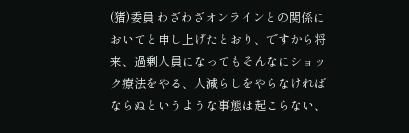(猪)委員 わざわざオンラインとの関係においてと申し上げたとおり、ですから将来、過剰人員になってもそんなにショック療法をやる、人減らしをやらなければならぬというような事態は起こらない、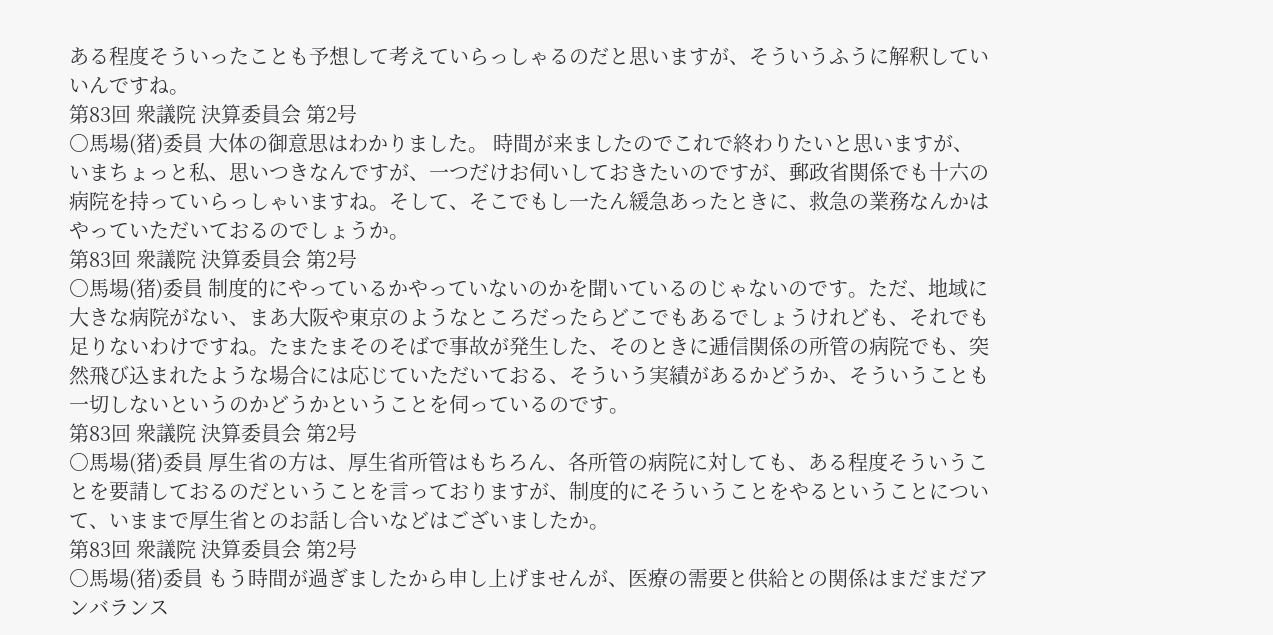ある程度そういったことも予想して考えていらっしゃるのだと思いますが、そういうふうに解釈していいんですね。
第83回 衆議院 決算委員会 第2号
○馬場(猪)委員 大体の御意思はわかりました。 時間が来ましたのでこれで終わりたいと思いますが、いまちょっと私、思いつきなんですが、一つだけお伺いしておきたいのですが、郵政省関係でも十六の病院を持っていらっしゃいますね。そして、そこでもし一たん緩急あったときに、救急の業務なんかはやっていただいておるのでしょうか。
第83回 衆議院 決算委員会 第2号
○馬場(猪)委員 制度的にやっているかやっていないのかを聞いているのじゃないのです。ただ、地域に大きな病院がない、まあ大阪や東京のようなところだったらどこでもあるでしょうけれども、それでも足りないわけですね。たまたまそのそばで事故が発生した、そのときに逓信関係の所管の病院でも、突然飛び込まれたような場合には応じていただいておる、そういう実績があるかどうか、そういうことも一切しないというのかどうかということを伺っているのです。
第83回 衆議院 決算委員会 第2号
○馬場(猪)委員 厚生省の方は、厚生省所管はもちろん、各所管の病院に対しても、ある程度そういうことを要請しておるのだということを言っておりますが、制度的にそういうことをやるということについて、いままで厚生省とのお話し合いなどはございましたか。
第83回 衆議院 決算委員会 第2号
○馬場(猪)委員 もう時間が過ぎましたから申し上げませんが、医療の需要と供給との関係はまだまだアンバランス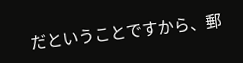だということですから、郵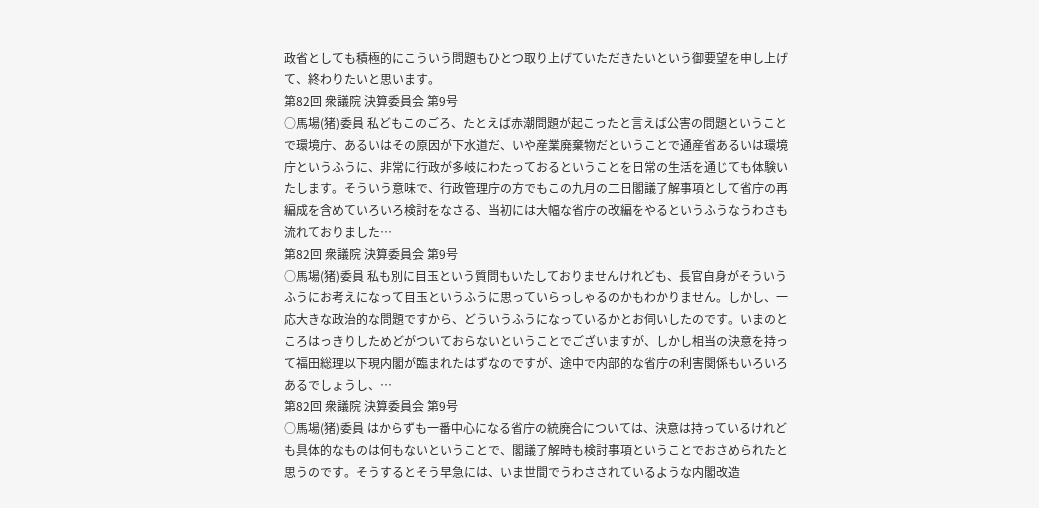政省としても積極的にこういう問題もひとつ取り上げていただきたいという御要望を申し上げて、終わりたいと思います。
第82回 衆議院 決算委員会 第9号
○馬場(猪)委員 私どもこのごろ、たとえば赤潮問題が起こったと言えば公害の問題ということで環境庁、あるいはその原因が下水道だ、いや産業廃棄物だということで通産省あるいは環境庁というふうに、非常に行政が多岐にわたっておるということを日常の生活を通じても体験いたします。そういう意味で、行政管理庁の方でもこの九月の二日閣議了解事項として省庁の再編成を含めていろいろ検討をなさる、当初には大幅な省庁の改編をやるというふうなうわさも流れておりました…
第82回 衆議院 決算委員会 第9号
○馬場(猪)委員 私も別に目玉という質問もいたしておりませんけれども、長官自身がそういうふうにお考えになって目玉というふうに思っていらっしゃるのかもわかりません。しかし、一応大きな政治的な問題ですから、どういうふうになっているかとお伺いしたのです。いまのところはっきりしためどがついておらないということでございますが、しかし相当の決意を持って福田総理以下現内閣が臨まれたはずなのですが、途中で内部的な省庁の利害関係もいろいろあるでしょうし、…
第82回 衆議院 決算委員会 第9号
○馬場(猪)委員 はからずも一番中心になる省庁の統廃合については、決意は持っているけれども具体的なものは何もないということで、閣議了解時も検討事項ということでおさめられたと思うのです。そうするとそう早急には、いま世間でうわさされているような内閣改造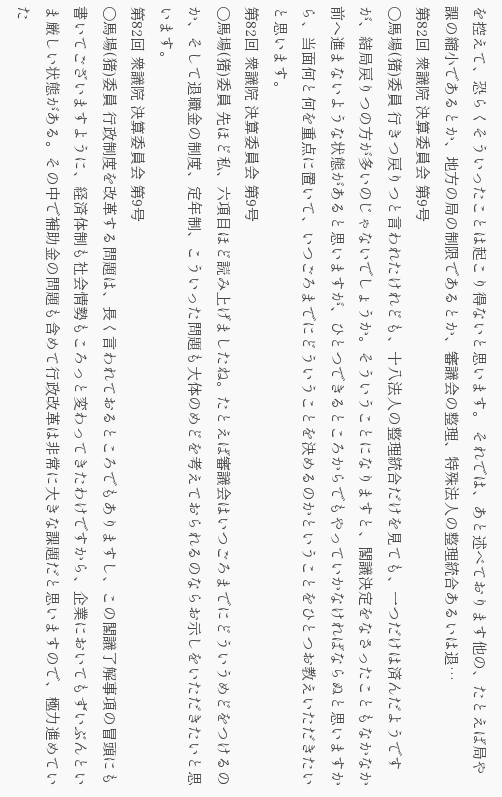を控えて、恐らくそういったことは起こり得ないと思います。 それでは、あと述べております他の、たとえば局や課の縮小であるとか、地方の局の制限であるとか、審議会の整理、特殊法人の整理統合あるいは退…
第82回 衆議院 決算委員会 第9号
○馬場(猪)委員 行きつ戻りつと言われたけれども、十八法人の整理統合だけを見ても、一つだけは済んだようですが、結局戻りつの方が多いのじゃないでしょうか。そういうことになりますと、閣議決定をなさったこともなかなか前へ進まないような状態があると思いますが、ひとつできるところからでもやっていかなければならぬと思いますから、当面何と何を重点に置いて、いつごろまでにどういうことを決めるのかということをひとつお教えいただきたいと思います。
第82回 衆議院 決算委員会 第9号
○馬場(猪)委員 先ほど私、六項目ほど読み上げましたね。たとえば審議会はいつごろまでにどういうめどをつけるのか、そして退職金の制度、定年制、こういった問題も大体のめどを考えておられるのならお示しをいただきたいと思います。
第82回 衆議院 決算委員会 第9号
○馬場(猪)委員 行政制度を改革する問題は、長く言われておるところでもありますし、この閣議了解事項の冒頭にも書いてございますように、経済体制も社会情勢もころっと変わってきたわけですから、企業においてもずいぶんといま厳しい状態がある。その中で補助金の問題も含めて行政改革は非常に大きな課題だと思いますので、極力進めていた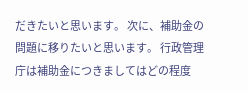だきたいと思います。 次に、補助金の問題に移りたいと思います。 行政管理庁は補助金につきましてはどの程度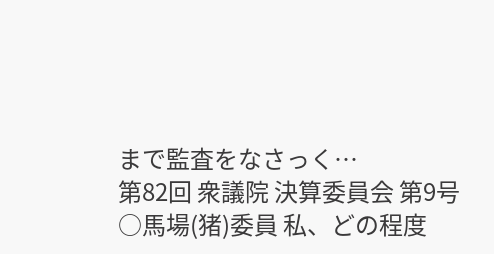まで監査をなさっく…
第82回 衆議院 決算委員会 第9号
○馬場(猪)委員 私、どの程度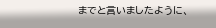までと言いましたように、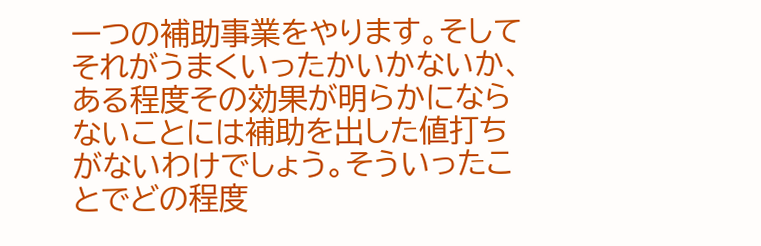一つの補助事業をやります。そしてそれがうまくいったかいかないか、ある程度その効果が明らかにならないことには補助を出した値打ちがないわけでしょう。そういったことでどの程度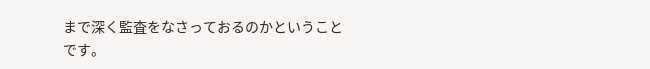まで深く監査をなさっておるのかということです。